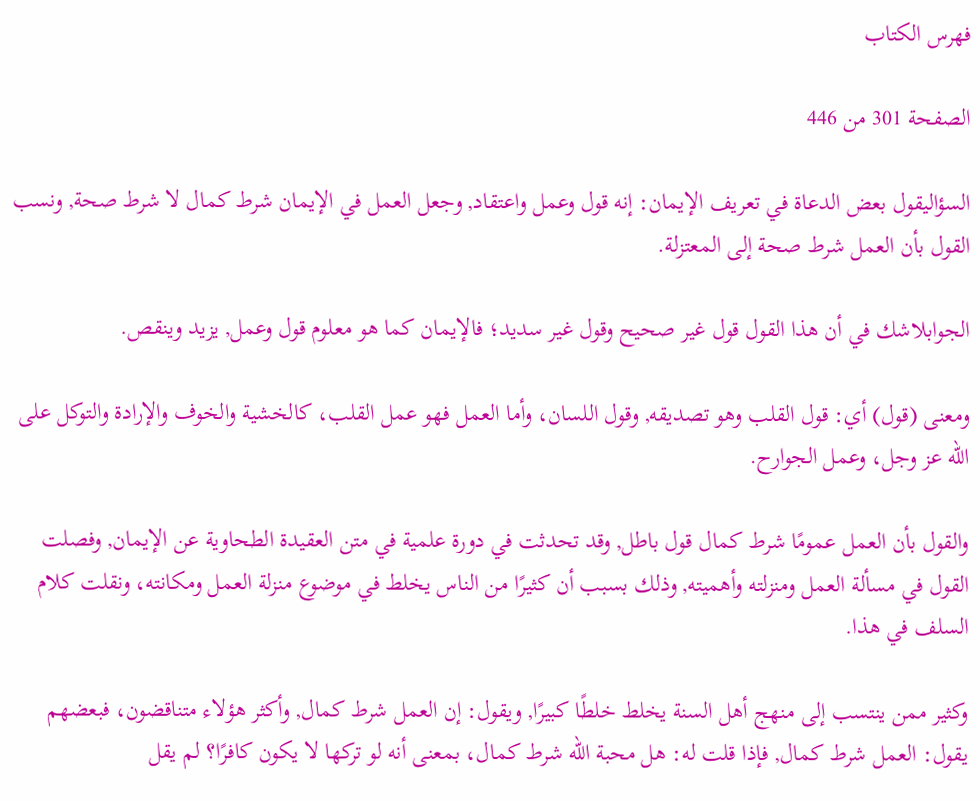فهرس الكتاب

الصفحة 301 من 446

السؤاليقول بعض الدعاة في تعريف الإيمان: إنه قول وعمل واعتقاد, وجعل العمل في الإيمان شرط كمال لا شرط صحة, ونسب القول بأن العمل شرط صحة إلى المعتزلة.

الجوابلاشك في أن هذا القول قول غير صحيح وقول غير سديد؛ فالإيمان كما هو معلوم قول وعمل, يزيد وينقص.

ومعنى (قول) أي: قول القلب وهو تصديقه, وقول اللسان، وأما العمل فهو عمل القلب، كالخشية والخوف والإرادة والتوكل على الله عز وجل، وعمل الجوارح.

والقول بأن العمل عمومًا شرط كمال قول باطل, وقد تحدثت في دورة علمية في متن العقيدة الطحاوية عن الإيمان, وفصلت القول في مسألة العمل ومنزلته وأهميته, وذلك بسبب أن كثيرًا من الناس يخلط في موضوع منزلة العمل ومكانته، ونقلت كلام السلف في هذا.

وكثير ممن ينتسب إلى منهج أهل السنة يخلط خلطًا كبيرًا, ويقول: إن العمل شرط كمال, وأكثر هؤلاء متناقضون، فبعضهم يقول: العمل شرط كمال, فإذا قلت له: هل محبة الله شرط كمال، بمعنى أنه لو تركها لا يكون كافرًا؟ لم يقل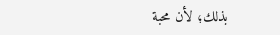بذلك؛ لأن محبة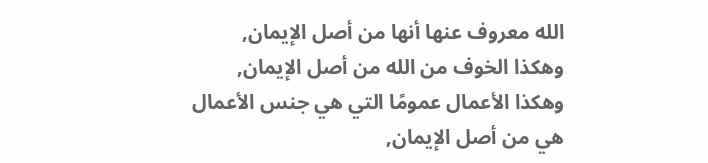الله معروف عنها أنها من أصل الإيمان, وهكذا الخوف من الله من أصل الإيمان, وهكذا الأعمال عمومًا التي هي جنس الأعمال هي من أصل الإيمان,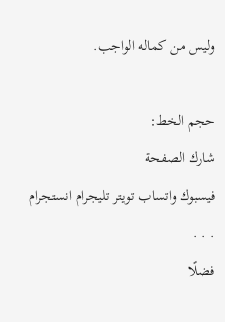وليس من كماله الواجب.

حجم الخط:
شارك الصفحة
فيسبوك واتساب تويتر تليجرام انستجرام
. . .
فضلًا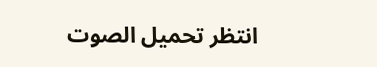انتظر تحميل الصوت